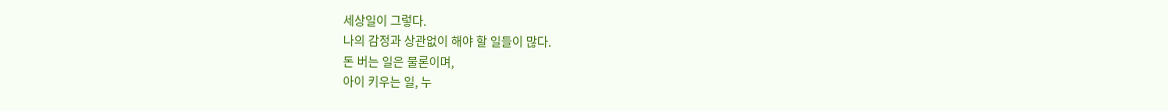세상일이 그렇다.
나의 감정과 상관없이 해야 할 일들이 많다.
돈 버는 일은 물론이며,
아이 키우는 일, 누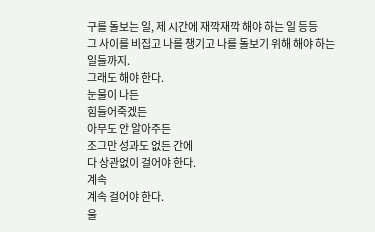구를 돌보는 일, 제 시간에 재깍재깍 해야 하는 일 등등
그 사이를 비집고 나를 챙기고 나를 돌보기 위해 해야 하는 일들까지.
그래도 해야 한다.
눈물이 나든
힘들어죽겠든
아무도 안 알아주든
조그만 성과도 없든 간에
다 상관없이 걸어야 한다.
계속
계속 걸어야 한다.
울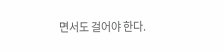면서도 걸어야 한다.